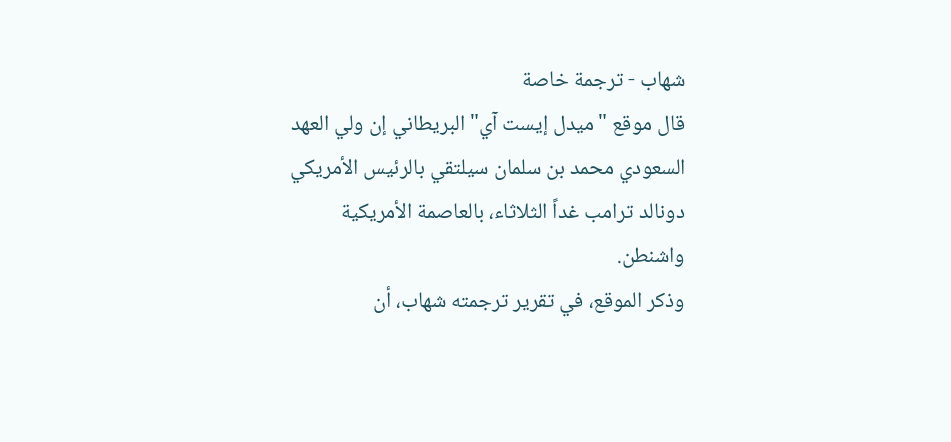شهاب - ترجمة خاصة
قال موقع "ميدل إيست آي" البريطاني إن ولي العهد السعودي محمد بن سلمان سيلتقي بالرئيس الأمريكي دونالد ترامب غداً الثلاثاء، بالعاصمة الأمريكية واشنطن.
وذكر الموقع، في تقرير ترجمته شهاب، أن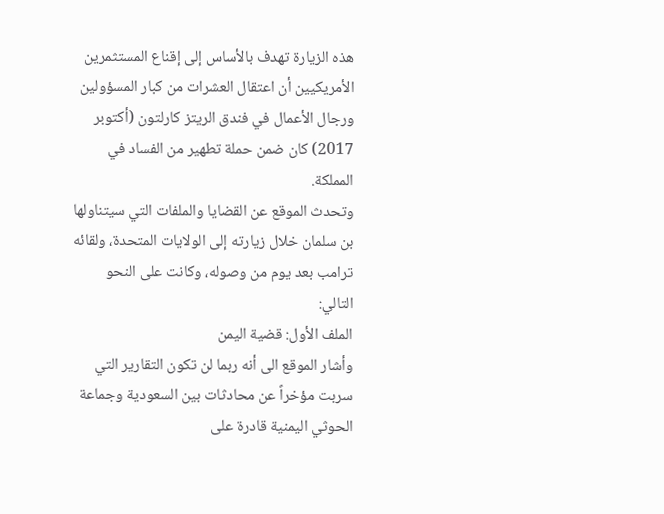هذه الزيارة تهدف بالأساس إلى إقناع المستثمرين الأمريكيين أن اعتقال العشرات من كبار المسؤولين ورجال الأعمال في فندق الريتز كارلتون (أكتوبر 2017) كان ضمن حملة تطهير من الفساد في المملكة.
وتحدث الموقع عن القضايا والملفات التي سيتناولها بن سلمان خلال زيارته إلى الولايات المتحدة، ولقائه ترامب بعد يوم من وصوله، وكانت على النحو التالي:
الملف الأول: قضية اليمن
وأشار الموقع الى أنه ربما لن تكون التقارير التي سربت مؤخراً عن محادثات بين السعودية وجماعة الحوثي اليمنية قادرة على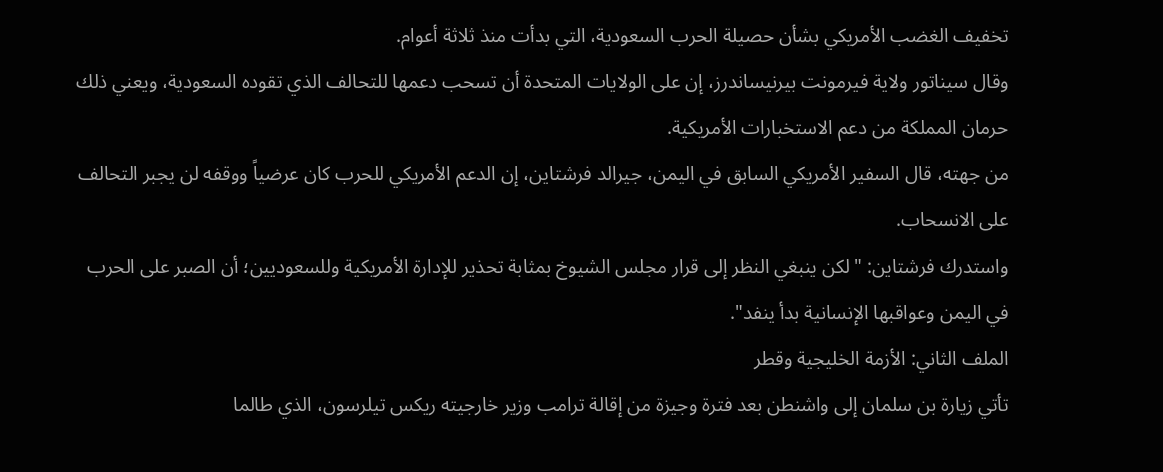تخفيف الغضب الأمريكي بشأن حصيلة الحرب السعودية، التي بدأت منذ ثلاثة أعوام.
وقال سيناتور ولاية فيرمونت بيرنيساندرز، إن على الولايات المتحدة أن تسحب دعمها للتحالف الذي تقوده السعودية، ويعني ذلك حرمان المملكة من دعم الاستخبارات الأمريكية.
من جهته، قال السفير الأمريكي السابق في اليمن، جيرالد فرشتاين، إن الدعم الأمريكي للحرب كان عرضياً ووقفه لن يجبر التحالف على الانسحاب.
واستدرك فرشتاين: "لكن ينبغي النظر إلى قرار مجلس الشيوخ بمثابة تحذير للإدارة الأمريكية وللسعوديين؛ أن الصبر على الحرب في اليمن وعواقبها الإنسانية بدأ ينفد".
الملف الثاني: الأزمة الخليجية وقطر
تأتي زيارة بن سلمان إلى واشنطن بعد فترة وجيزة من إقالة ترامب وزير خارجيته ريكس تيلرسون، الذي طالما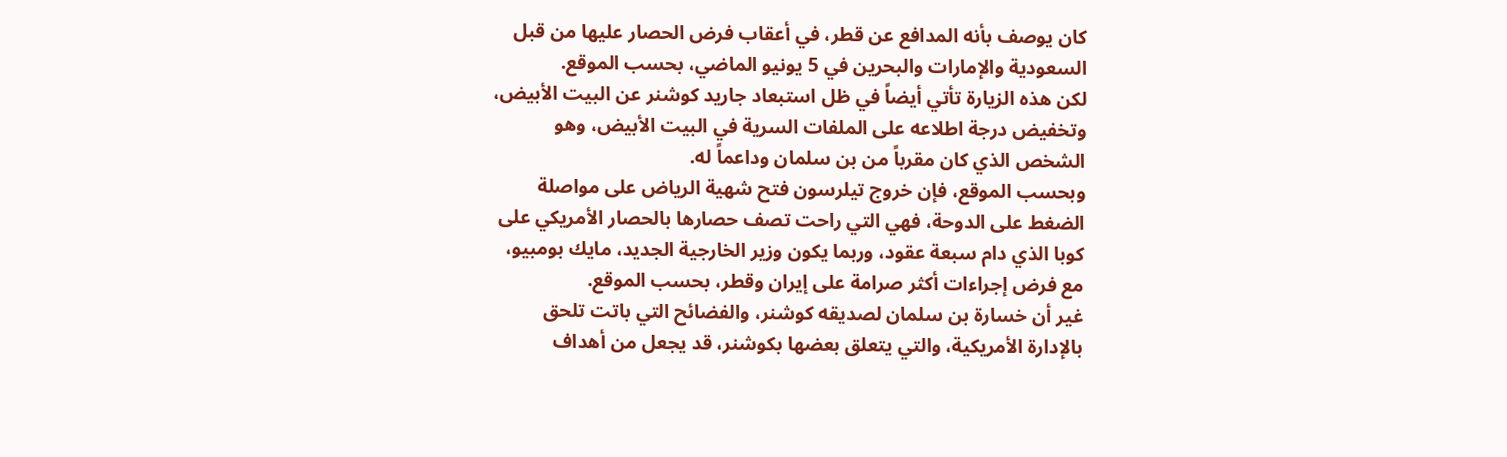كان يوصف بأنه المدافع عن قطر، في أعقاب فرض الحصار عليها من قبل السعودية والإمارات والبحرين في 5 يونيو الماضي، بحسب الموقع.
لكن هذه الزيارة تأتي أيضاً في ظل استبعاد جاريد كوشنر عن البيت الأبيض، وتخفيض درجة اطلاعه على الملفات السرية في البيت الأبيض، وهو الشخص الذي كان مقرباً من بن سلمان وداعماً له.
وبحسب الموقع، فإن خروج تيلرسون فتح شهية الرياض على مواصلة الضغط على الدوحة، فهي التي راحت تصف حصارها بالحصار الأمريكي على كوبا الذي دام سبعة عقود، وربما يكون وزير الخارجية الجديد، مايك بومبيو، مع فرض إجراءات أكثر صرامة على إيران وقطر، بحسب الموقع.
غير أن خسارة بن سلمان لصديقه كوشنر، والفضائح التي باتت تلحق بالإدارة الأمريكية، والتي يتعلق بعضها بكوشنر، قد يجعل من أهداف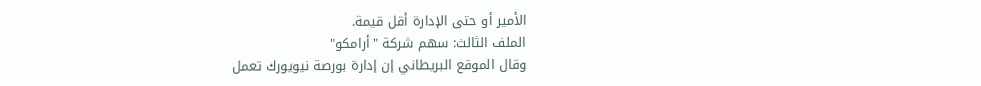الأمير أو حتى الإدارة أقل قيمة.
الملف الثالث: سهم شركة "أرامكو"
وقال الموقع البريطاني إن إدارة بورصة نيويورك تعمل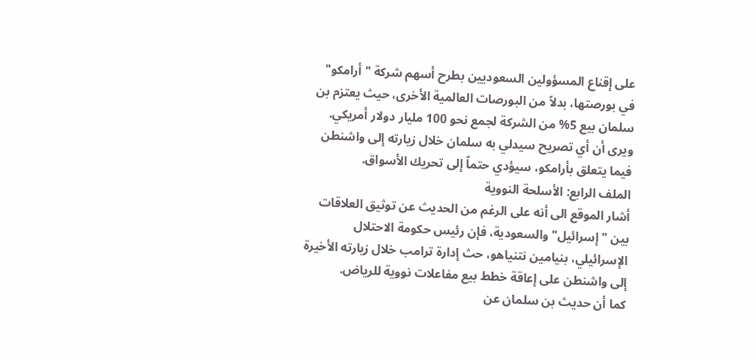على إقناع المسؤولين السعوديين بطرح أسهم شركة "أرامكو" في بورصتها، بدلاً من البورصات العالمية الأخرى، حيث يعتزم بن سلمان بيع 5% من الشركة لجمع نحو 100 مليار دولار أمريكي.
ويرى أن أي تصريح سيدلي به سلمان خلال زيارته إلى واشنطن فيما يتعلق بأرامكو، سيؤدي حتماً إلى تحريك الأسواق.
الملف الرابع: الأسلحة النووية
أشار الموقع الى أنه على الرغم من الحديث عن توثيق العلاقات بين "إسرائيل" والسعودية، فإن رئيس حكومة الاحتلال الإسرائيلي، بنيامين نتنياهو، حث إدارة ترامب خلال زيارته الأخيرة إلى واشنطن على إعاقة خطط بيع مفاعلات نووية للرياض.
كما أن حديث بن سلمان عن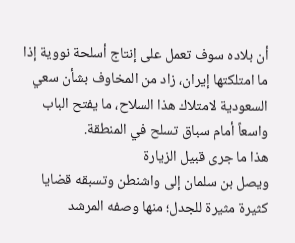أن بلاده سوف تعمل على إنتاج أسلحة نووية إذا ما امتلكتها إيران، زاد من المخاوف بشأن سعي السعودية لامتلاك هذا السلاح، ما يفتح الباب واسعاً أمام سباق تسلح في المنطقة.
هذا ما جرى قبيل الزيارة
ويصل بن سلمان إلى واشنطن وتسبقه قضايا كثيرة مثيرة للجدل؛ منها وصفه المرشد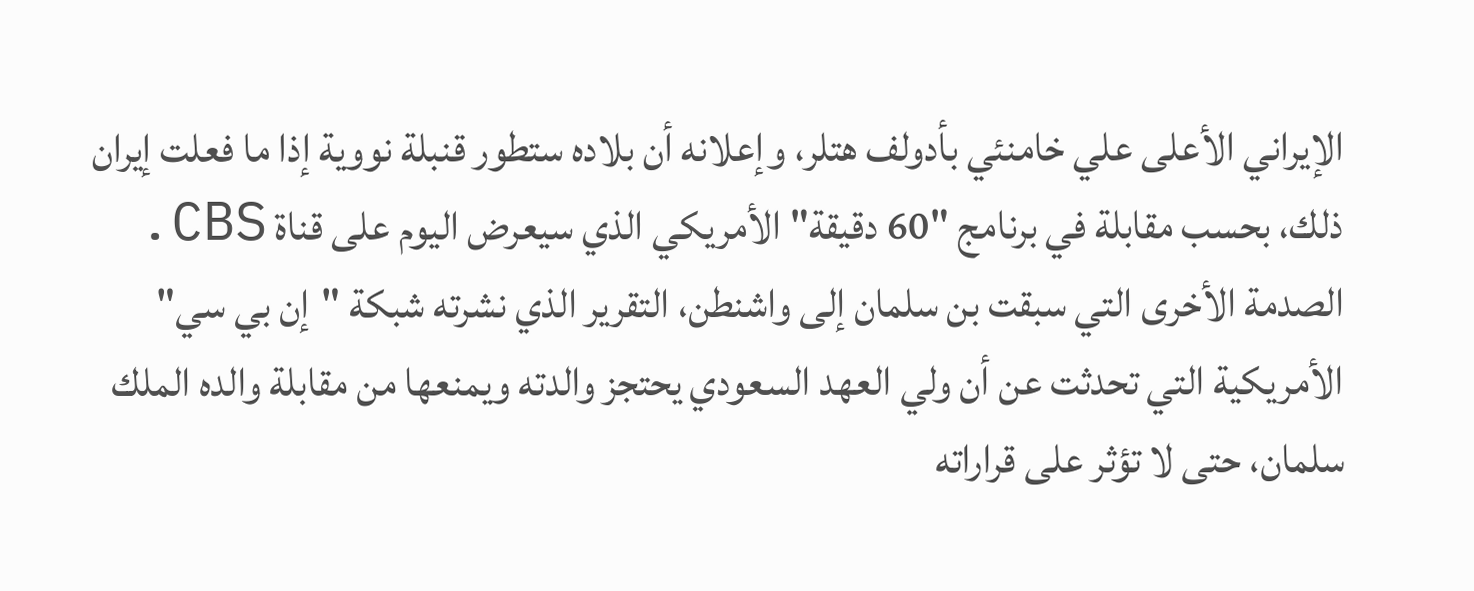الإيراني الأعلى علي خامنئي بأدولف هتلر، وإعلانه أن بلاده ستطور قنبلة نووية إذا ما فعلت إيران ذلك، بحسب مقابلة في برنامج "60 دقيقة" الأمريكي الذي سيعرض اليوم على قناة CBS.
الصدمة الأخرى التي سبقت بن سلمان إلى واشنطن، التقرير الذي نشرته شبكة "إن بي سي" الأمريكية التي تحدثت عن أن ولي العهد السعودي يحتجز والدته ويمنعها من مقابلة والده الملك سلمان، حتى لا تؤثر على قراراته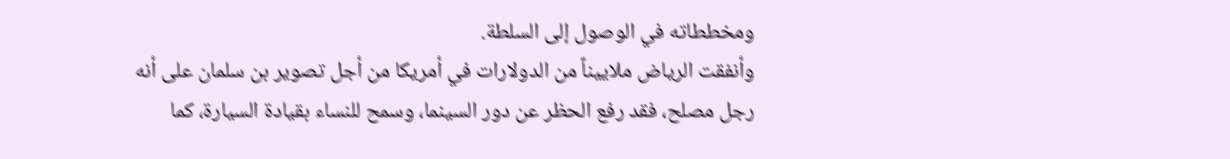ومخططاته في الوصول إلى السلطة.
وأنفقت الرياض ملاييناً من الدولارات في أمريكا من أجل تصوير بن سلمان على أنه رجل مصلح، فقد رفع الحظر عن دور السينما، وسمح للنساء بقيادة السيارة، كما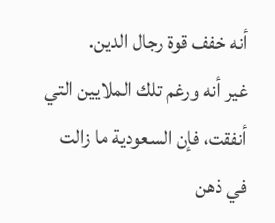أنه خفف قوة رجال الدين.
غير أنه ورغم تلك الملايين التي أنفقت، فإن السعودية ما زالت في ذهن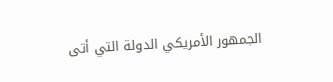الجمهور الأمريكي الدولة التي أتى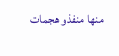منها منفذو هجمات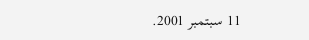11 سبتمبر 2001.